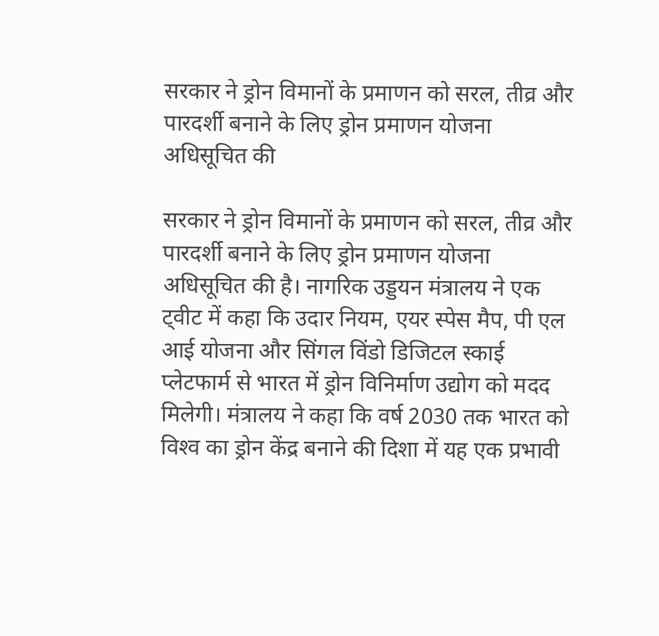सरकार ने ड्रोन विमानों के प्रमाणन को सरल, तीव्र और पारदर्शी बनाने के लिए ड्रोन प्रमाणन योजना अधिसूचित की

सरकार ने ड्रोन विमानों के प्रमाणन को सरल, तीव्र और पारदर्शी बनाने के लिए ड्रोन प्रमाणन योजना अधिसूचित की है। नागरिक उड्डयन मंत्रालय ने एक ट्वीट में कहा कि उदार नियम, एयर स्‍पेस मैप, पी एल आई योजना और सिंगल विंडो डिजिटल स्‍काई प्‍लेटफार्म से भारत में ड्रोन विनिर्माण उद्योग को मदद मिलेगी। मंत्रालय ने कहा कि वर्ष 2030 तक भारत को विश्‍व का ड्रोन केंद्र बनाने की दिशा में यह एक प्रभावी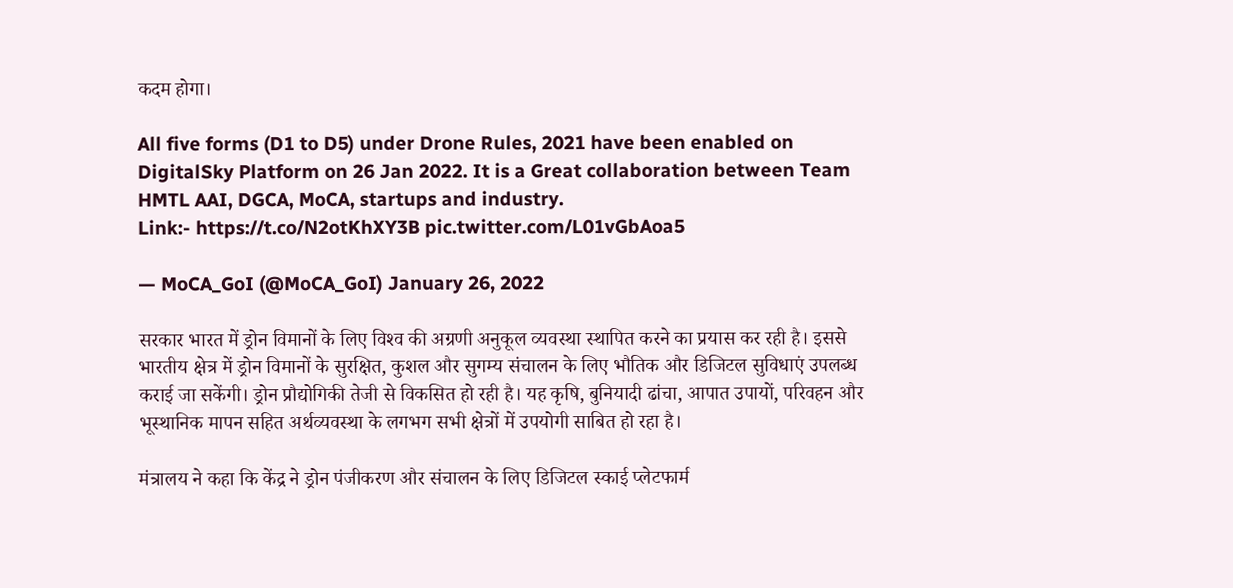कदम होगा।

All five forms (D1 to D5) under Drone Rules, 2021 have been enabled on DigitalSky Platform on 26 Jan 2022. It is a Great collaboration between Team HMTL AAI, DGCA, MoCA, startups and industry.
Link:- https://t.co/N2otKhXY3B pic.twitter.com/L01vGbAoa5

— MoCA_GoI (@MoCA_GoI) January 26, 2022

सरकार भारत में ड्रोन विमानों के लिए विश्‍व की अग्रणी अनुकूल व्‍यवस्‍था स्‍थापित करने का प्रयास कर रही है। इससे भारतीय क्षेत्र में ड्रोन विमानों के सुरक्षित, कुशल और सुगम्‍य संचालन के लिए भौतिक और डिजिटल सुविधाएं उपलब्‍ध कराई जा सकेंगी। ड्रोन प्रौद्योगिकी तेजी से विकसित हो रही है। यह कृषि, बुनियादी ढांचा, आपात उपायों, परिवहन और भूस्‍थानिक मापन सहित अर्थव्‍यवस्‍था के लगभग सभी क्षेत्रों में उपयोगी साबित हो रहा है।

मंत्रालय ने कहा कि केंद्र ने ड्रोन पंजीकरण और संचालन के लिए डिजिटल स्‍काई प्‍लेटफार्म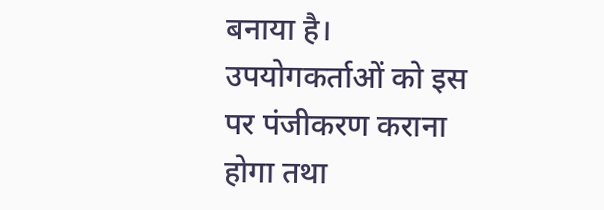बनाया है। उपयोगकर्ताओं को इस पर पंजीकरण कराना होगा तथा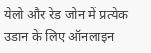येलो और रेड जोन में प्रत्‍येक उडान के लिए ऑनलाइन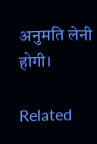अनुमति लेनी होगी।

Related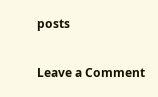posts

Leave a Comment